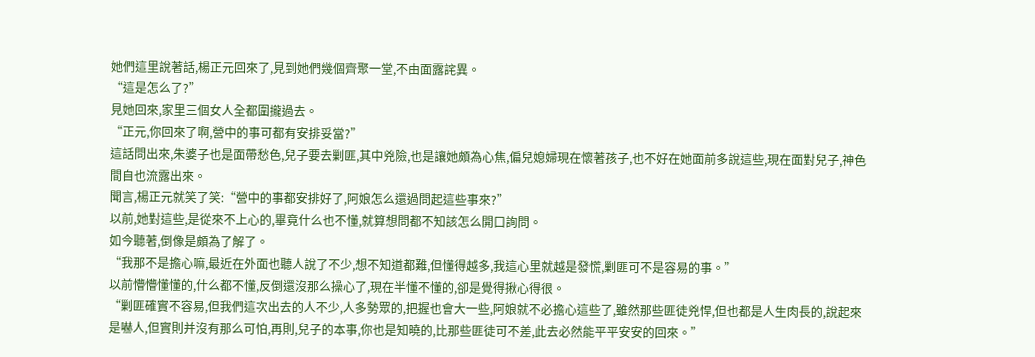她們這里說著話,楊正元回來了,見到她們幾個齊聚一堂,不由面露詫異。
“這是怎么了?”
見她回來,家里三個女人全都圍攏過去。
“正元,你回來了啊,營中的事可都有安排妥當?”
這話問出來,朱婆子也是面帶愁色,兒子要去剿匪,其中兇險,也是讓她頗為心焦,偏兒媳婦現在懷著孩子,也不好在她面前多說這些,現在面對兒子,神色間自也流露出來。
聞言,楊正元就笑了笑:“營中的事都安排好了,阿娘怎么還過問起這些事來?”
以前,她對這些,是從來不上心的,畢竟什么也不懂,就算想問都不知該怎么開口詢問。
如今聽著,倒像是頗為了解了。
“我那不是擔心嘛,最近在外面也聽人說了不少,想不知道都難,但懂得越多,我這心里就越是發慌,剿匪可不是容易的事。”
以前懵懵懂懂的,什么都不懂,反倒還沒那么操心了,現在半懂不懂的,卻是覺得揪心得很。
“剿匪確實不容易,但我們這次出去的人不少,人多勢眾的,把握也會大一些,阿娘就不必擔心這些了,雖然那些匪徒兇悍,但也都是人生肉長的,說起來是嚇人,但實則并沒有那么可怕,再則,兒子的本事,你也是知曉的,比那些匪徒可不差,此去必然能平平安安的回來。”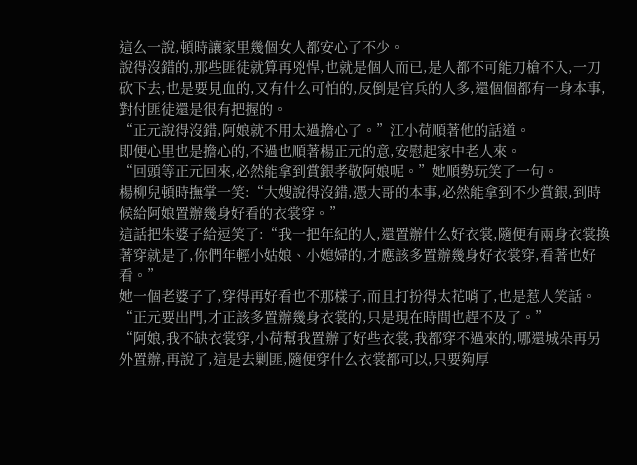這么一說,頓時讓家里幾個女人都安心了不少。
說得沒錯的,那些匪徒就算再兇悍,也就是個人而已,是人都不可能刀槍不入,一刀砍下去,也是要見血的,又有什么可怕的,反倒是官兵的人多,還個個都有一身本事,對付匪徒還是很有把握的。
“正元說得沒錯,阿娘就不用太過擔心了。”江小荷順著他的話道。
即便心里也是擔心的,不過也順著楊正元的意,安慰起家中老人來。
“回頭等正元回來,必然能拿到賞銀孝敬阿娘呢。”她順勢玩笑了一句。
楊柳兒頓時撫掌一笑:“大嫂說得沒錯,憑大哥的本事,必然能拿到不少賞銀,到時候給阿娘置辦幾身好看的衣裳穿。”
這話把朱婆子給逗笑了:“我一把年紀的人,還置辦什么好衣裳,隨便有兩身衣裳換著穿就是了,你們年輕小姑娘、小媳婦的,才應該多置辦幾身好衣裳穿,看著也好看。”
她一個老婆子了,穿得再好看也不那樣子,而且打扮得太花哨了,也是惹人笑話。
“正元要出門,才正該多置辦幾身衣裳的,只是現在時間也趕不及了。”
“阿娘,我不缺衣裳穿,小荷幫我置辦了好些衣裳,我都穿不過來的,哪還城朵再另外置辦,再說了,這是去剿匪,隨便穿什么衣裳都可以,只要夠厚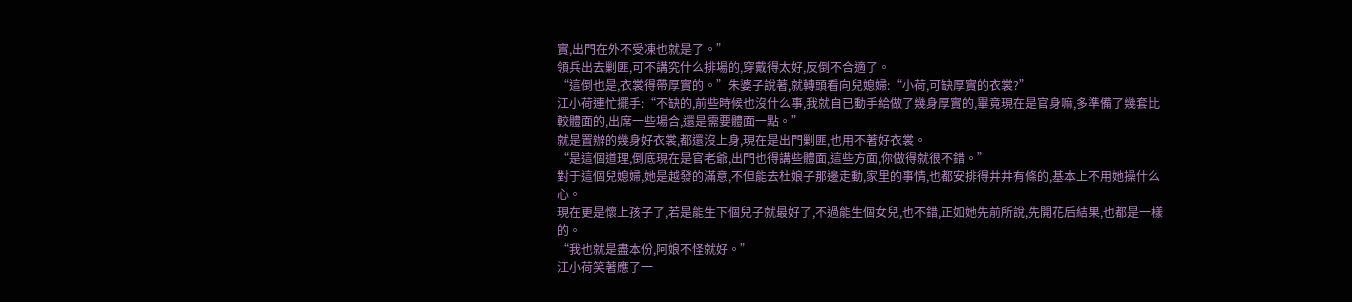實,出門在外不受凍也就是了。”
領兵出去剿匪,可不講究什么排場的,穿戴得太好,反倒不合適了。
“這倒也是,衣裳得帶厚實的。”朱婆子說著,就轉頭看向兒媳婦:“小荷,可缺厚實的衣裳?”
江小荷連忙擺手:“不缺的,前些時候也沒什么事,我就自已動手給做了幾身厚實的,畢竟現在是官身嘛,多準備了幾套比較體面的,出席一些場合,還是需要體面一點。”
就是置辦的幾身好衣裳,都還沒上身,現在是出門剿匪,也用不著好衣裳。
“是這個道理,倒底現在是官老爺,出門也得講些體面,這些方面,你做得就很不錯。”
對于這個兒媳婦,她是越發的滿意,不但能去杜娘子那邊走動,家里的事情,也都安排得井井有條的,基本上不用她操什么心。
現在更是懷上孩子了,若是能生下個兒子就最好了,不過能生個女兒,也不錯,正如她先前所說,先開花后結果,也都是一樣的。
“我也就是盡本份,阿娘不怪就好。”
江小荷笑著應了一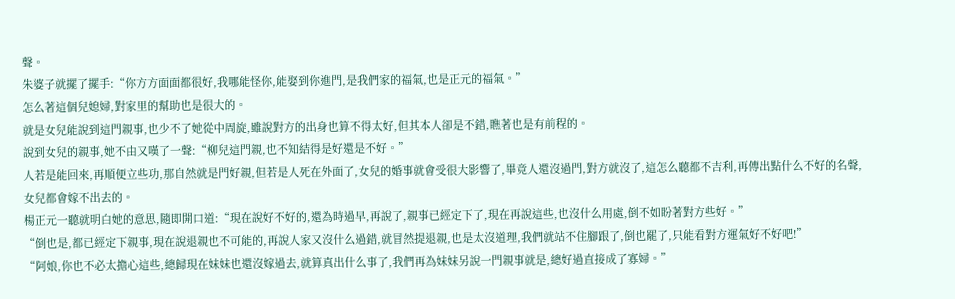聲。
朱婆子就擺了擺手:“你方方面面都很好,我哪能怪你,能娶到你進門,是我們家的福氣,也是正元的福氣。”
怎么著這個兒媳婦,對家里的幫助也是很大的。
就是女兒能說到這門親事,也少不了她從中周旋,雖說對方的出身也算不得太好,但其本人卻是不錯,瞧著也是有前程的。
說到女兒的親事,她不由又嘆了一聲:“柳兒這門親,也不知結得是好還是不好。”
人若是能回來,再順便立些功,那自然就是門好親,但若是人死在外面了,女兒的婚事就會受很大影響了,畢竟人還沒過門,對方就沒了,這怎么聽都不吉利,再傳出點什么不好的名聲,女兒都會嫁不出去的。
楊正元一聽就明白她的意思,隨即開口道:“現在說好不好的,還為時過早,再說了,親事已經定下了,現在再說這些,也沒什么用處,倒不如盼著對方些好。”
“倒也是,都已經定下親事,現在說退親也不可能的,再說人家又沒什么過錯,就冒然提退親,也是太沒道理,我們就站不住腳跟了,倒也罷了,只能看對方運氣好不好吧!”
“阿娘,你也不必太擔心這些,總歸現在妹妹也還沒嫁過去,就算真出什么事了,我們再為妹妹另說一門親事就是,總好過直接成了寡婦。”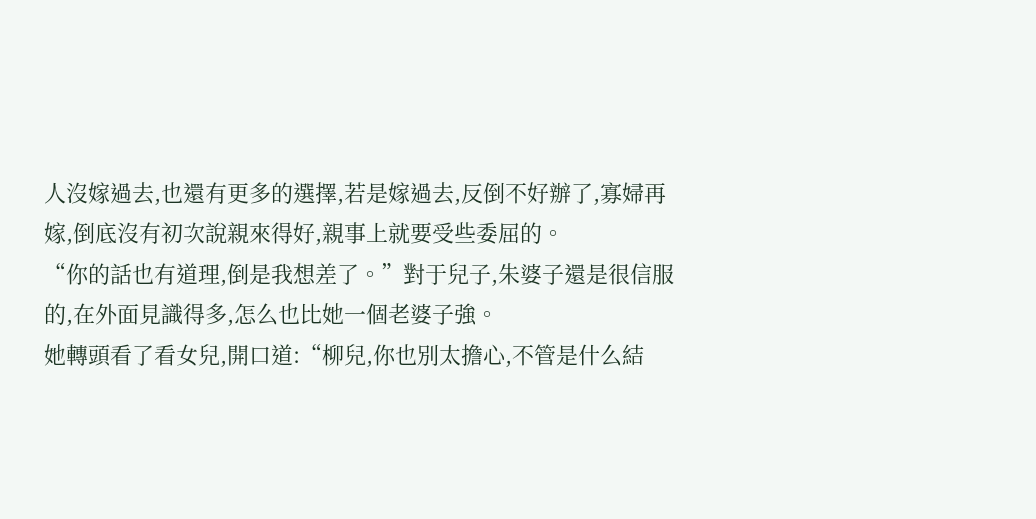人沒嫁過去,也還有更多的選擇,若是嫁過去,反倒不好辦了,寡婦再嫁,倒底沒有初次說親來得好,親事上就要受些委屈的。
“你的話也有道理,倒是我想差了。”對于兒子,朱婆子還是很信服的,在外面見識得多,怎么也比她一個老婆子強。
她轉頭看了看女兒,開口道:“柳兒,你也別太擔心,不管是什么結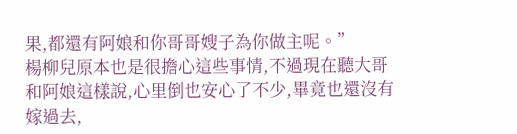果,都還有阿娘和你哥哥嫂子為你做主呢。”
楊柳兒原本也是很擔心這些事情,不過現在聽大哥和阿娘這樣說,心里倒也安心了不少,畢竟也還沒有嫁過去,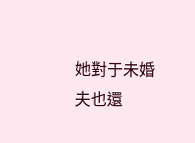她對于未婚夫也還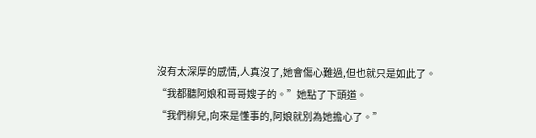沒有太深厚的感情,人真沒了,她會傷心難過,但也就只是如此了。
“我都聽阿娘和哥哥嫂子的。”她點了下頭道。
“我們柳兒,向來是懂事的,阿娘就別為她擔心了。”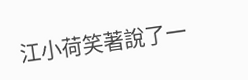江小荷笑著說了一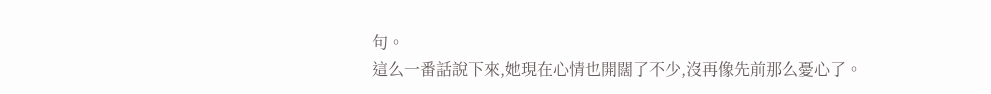句。
這么一番話說下來,她現在心情也開闊了不少,沒再像先前那么憂心了。